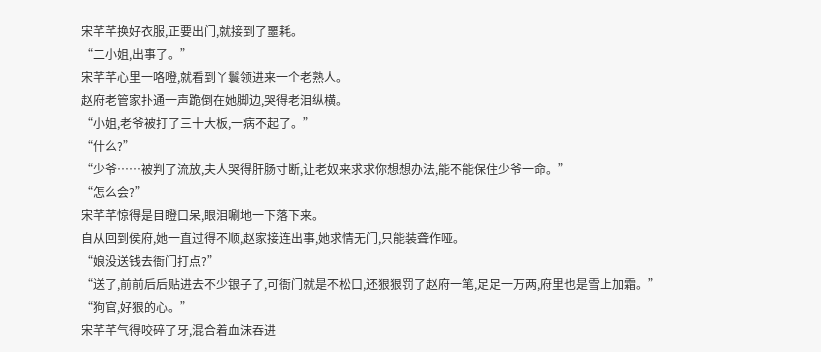宋芊芊换好衣服,正要出门,就接到了噩耗。
“二小姐,出事了。”
宋芊芊心里一咯噔,就看到丫鬟领进来一个老熟人。
赵府老管家扑通一声跪倒在她脚边,哭得老泪纵横。
“小姐,老爷被打了三十大板,一病不起了。”
“什么?”
“少爷……被判了流放,夫人哭得肝肠寸断,让老奴来求求你想想办法,能不能保住少爷一命。”
“怎么会?”
宋芊芊惊得是目瞪口呆,眼泪唰地一下落下来。
自从回到侯府,她一直过得不顺,赵家接连出事,她求情无门,只能装聋作哑。
“娘没送钱去衙门打点?”
“送了,前前后后贴进去不少银子了,可衙门就是不松口,还狠狠罚了赵府一笔,足足一万两,府里也是雪上加霜。”
“狗官,好狠的心。”
宋芊芊气得咬碎了牙,混合着血沫吞进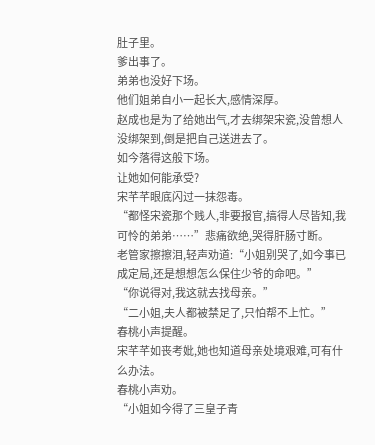肚子里。
爹出事了。
弟弟也没好下场。
他们姐弟自小一起长大,感情深厚。
赵成也是为了给她出气,才去绑架宋瓷,没曾想人没绑架到,倒是把自己送进去了。
如今落得这般下场。
让她如何能承受?
宋芊芊眼底闪过一抹怨毒。
“都怪宋瓷那个贱人,非要报官,搞得人尽皆知,我可怜的弟弟……”悲痛欲绝,哭得肝肠寸断。
老管家擦擦泪,轻声劝道:“小姐别哭了,如今事已成定局,还是想想怎么保住少爷的命吧。”
“你说得对,我这就去找母亲。”
“二小姐,夫人都被禁足了,只怕帮不上忙。”
春桃小声提醒。
宋芊芊如丧考妣,她也知道母亲处境艰难,可有什么办法。
春桃小声劝。
“小姐如今得了三皇子青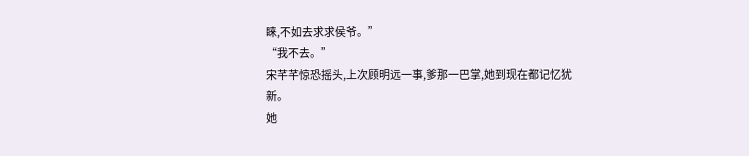睐,不如去求求侯爷。”
“我不去。”
宋芊芊惊恐摇头,上次顾明远一事,爹那一巴掌,她到现在都记忆犹新。
她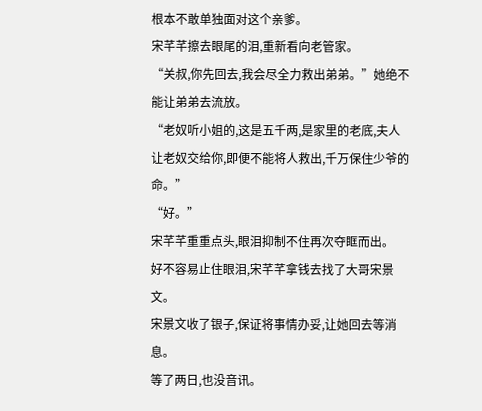根本不敢单独面对这个亲爹。
宋芊芊擦去眼尾的泪,重新看向老管家。
“关叔,你先回去,我会尽全力救出弟弟。”她绝不能让弟弟去流放。
“老奴听小姐的,这是五千两,是家里的老底,夫人让老奴交给你,即便不能将人救出,千万保住少爷的命。”
“好。”
宋芊芊重重点头,眼泪抑制不住再次夺眶而出。
好不容易止住眼泪,宋芊芊拿钱去找了大哥宋景文。
宋景文收了银子,保证将事情办妥,让她回去等消息。
等了两日,也没音讯。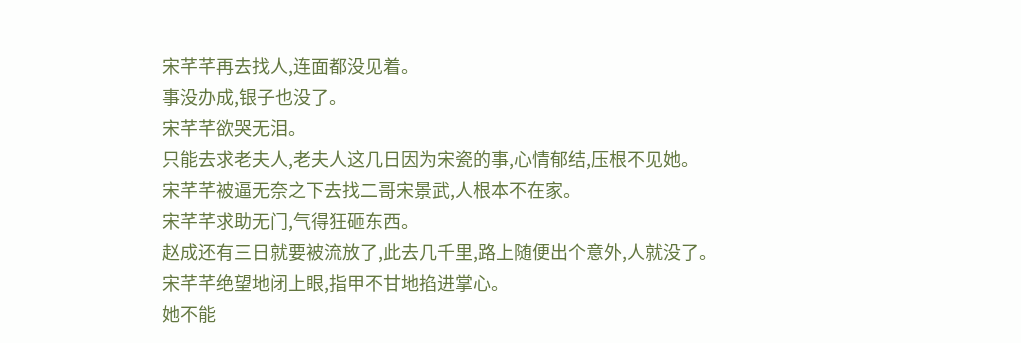宋芊芊再去找人,连面都没见着。
事没办成,银子也没了。
宋芊芊欲哭无泪。
只能去求老夫人,老夫人这几日因为宋瓷的事,心情郁结,压根不见她。
宋芊芊被逼无奈之下去找二哥宋景武,人根本不在家。
宋芊芊求助无门,气得狂砸东西。
赵成还有三日就要被流放了,此去几千里,路上随便出个意外,人就没了。
宋芊芊绝望地闭上眼,指甲不甘地掐进掌心。
她不能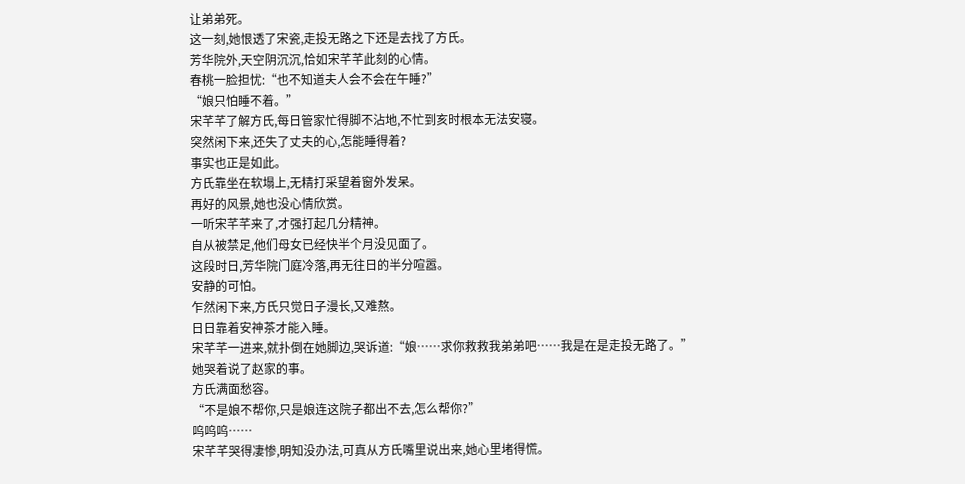让弟弟死。
这一刻,她恨透了宋瓷,走投无路之下还是去找了方氏。
芳华院外,天空阴沉沉,恰如宋芊芊此刻的心情。
春桃一脸担忧:“也不知道夫人会不会在午睡?”
“娘只怕睡不着。”
宋芊芊了解方氏,每日管家忙得脚不沾地,不忙到亥时根本无法安寝。
突然闲下来,还失了丈夫的心,怎能睡得着?
事实也正是如此。
方氏靠坐在软塌上,无精打采望着窗外发呆。
再好的风景,她也没心情欣赏。
一听宋芊芊来了,才强打起几分精神。
自从被禁足,他们母女已经快半个月没见面了。
这段时日,芳华院门庭冷落,再无往日的半分喧嚣。
安静的可怕。
乍然闲下来,方氏只觉日子漫长,又难熬。
日日靠着安神茶才能入睡。
宋芊芊一进来,就扑倒在她脚边,哭诉道:“娘……求你救救我弟弟吧……我是在是走投无路了。”
她哭着说了赵家的事。
方氏满面愁容。
“不是娘不帮你,只是娘连这院子都出不去,怎么帮你?”
呜呜呜……
宋芊芊哭得凄惨,明知没办法,可真从方氏嘴里说出来,她心里堵得慌。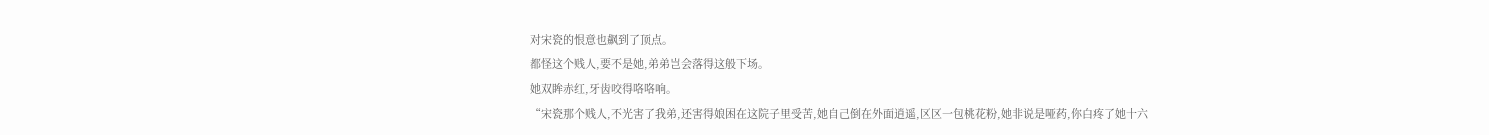对宋瓷的恨意也飙到了顶点。
都怪这个贱人,要不是她,弟弟岂会落得这般下场。
她双眸赤红,牙齿咬得咯咯响。
“宋瓷那个贱人,不光害了我弟,还害得娘困在这院子里受苦,她自己倒在外面逍遥,区区一包桃花粉,她非说是哑药,你白疼了她十六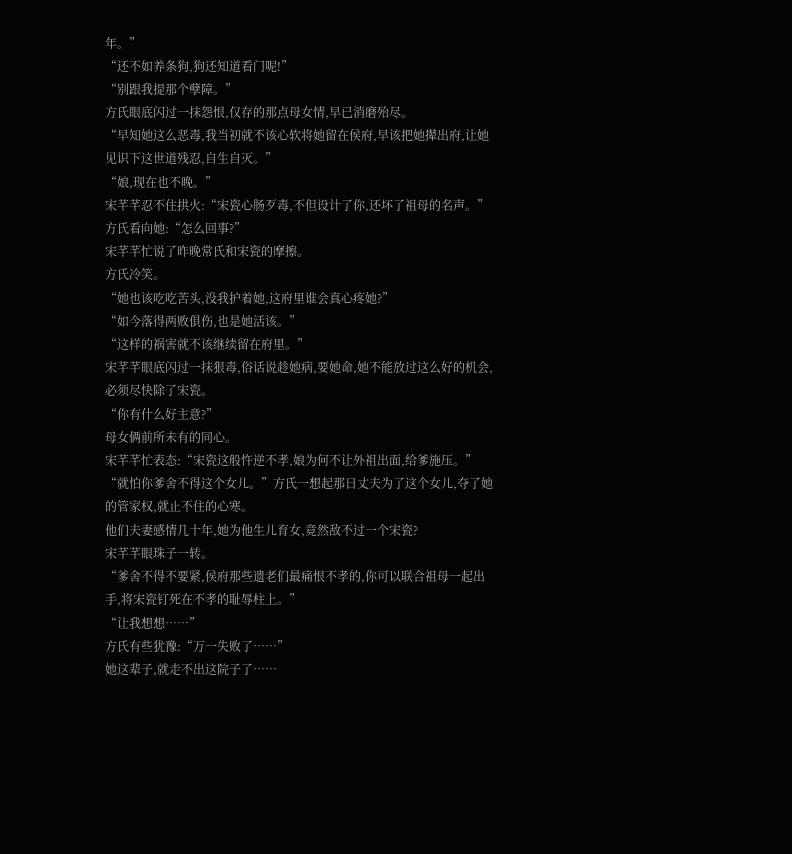年。”
“还不如养条狗,狗还知道看门呢!”
“别跟我提那个孽障。”
方氏眼底闪过一抹怨恨,仅存的那点母女情,早已消磨殆尽。
“早知她这么恶毒,我当初就不该心软将她留在侯府,早该把她撵出府,让她见识下这世道残忍,自生自灭。”
“娘,现在也不晚。”
宋芊芊忍不住拱火:“宋瓷心肠歹毒,不但设计了你,还坏了祖母的名声。”
方氏看向她:“怎么回事?”
宋芊芊忙说了昨晚常氏和宋瓷的摩擦。
方氏冷笑。
“她也该吃吃苦头,没我护着她,这府里谁会真心疼她?”
“如今落得两败俱伤,也是她活该。”
“这样的祸害就不该继续留在府里。”
宋芊芊眼底闪过一抹狠毒,俗话说趁她病,要她命,她不能放过这么好的机会,必须尽快除了宋瓷。
“你有什么好主意?”
母女俩前所未有的同心。
宋芊芊忙表态:“宋瓷这般忤逆不孝,娘为何不让外祖出面,给爹施压。”
“就怕你爹舍不得这个女儿。”方氏一想起那日丈夫为了这个女儿,夺了她的管家权,就止不住的心寒。
他们夫妻感情几十年,她为他生儿育女,竟然敌不过一个宋瓷?
宋芊芊眼珠子一转。
“爹舍不得不要紧,侯府那些遗老们最痛恨不孝的,你可以联合祖母一起出手,将宋瓷钉死在不孝的耻辱柱上。”
“让我想想……”
方氏有些犹豫:“万一失败了……”
她这辈子,就走不出这院子了……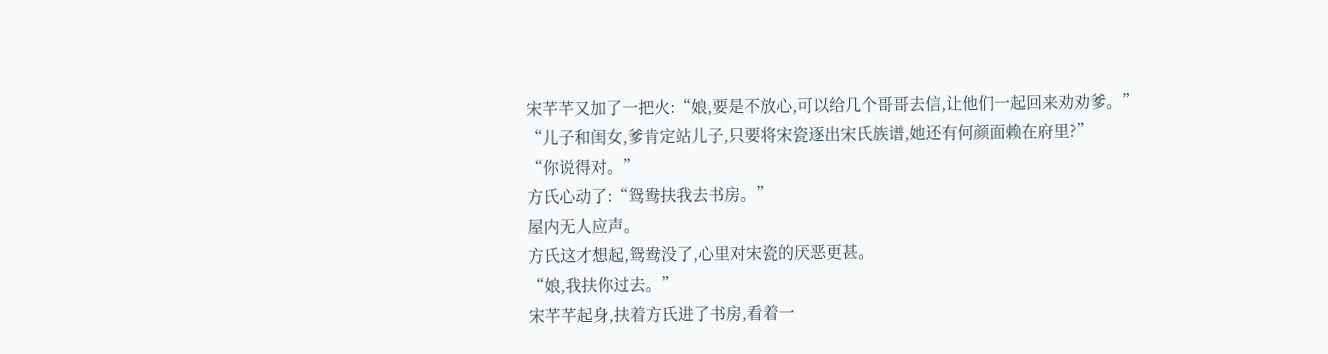宋芊芊又加了一把火:“娘,要是不放心,可以给几个哥哥去信,让他们一起回来劝劝爹。”
“儿子和闺女,爹肯定站儿子,只要将宋瓷逐出宋氏族谱,她还有何颜面赖在府里?”
“你说得对。”
方氏心动了:“鸳鸯扶我去书房。”
屋内无人应声。
方氏这才想起,鸳鸯没了,心里对宋瓷的厌恶更甚。
“娘,我扶你过去。”
宋芊芊起身,扶着方氏进了书房,看着一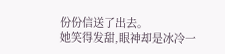份份信送了出去。
她笑得发甜,眼神却是冰冷一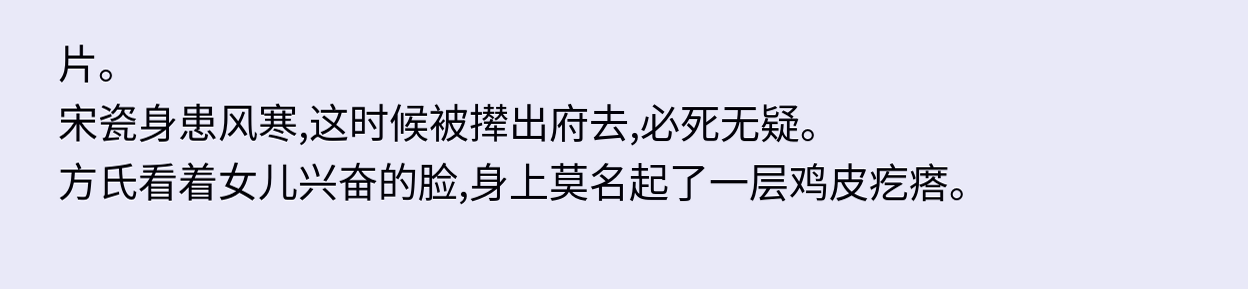片。
宋瓷身患风寒,这时候被撵出府去,必死无疑。
方氏看着女儿兴奋的脸,身上莫名起了一层鸡皮疙瘩。